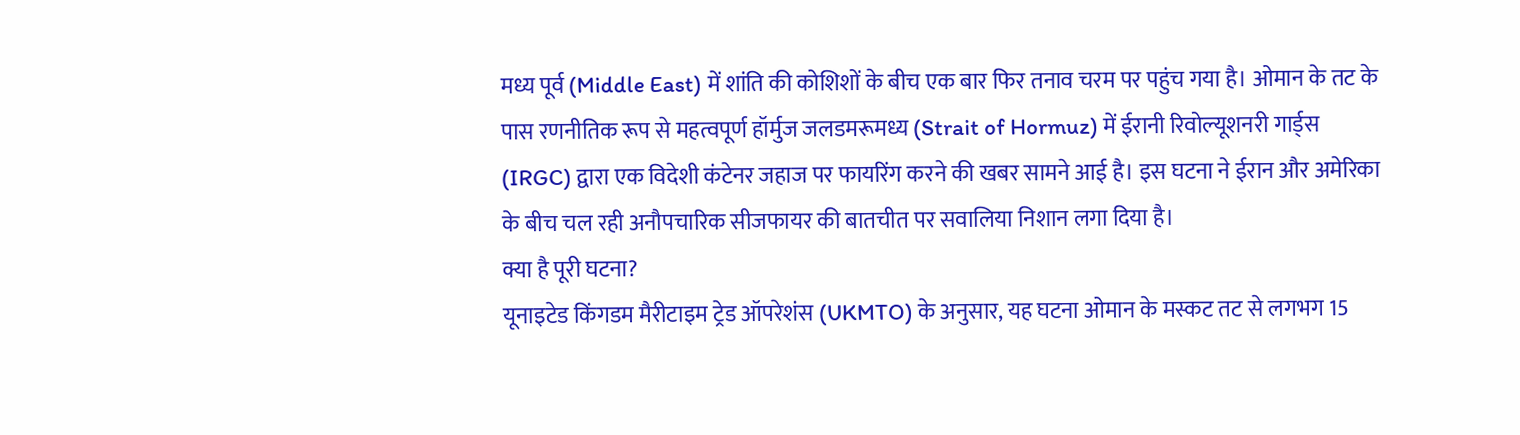मध्य पूर्व (Middle East) में शांति की कोशिशों के बीच एक बार फिर तनाव चरम पर पहुंच गया है। ओमान के तट के पास रणनीतिक रूप से महत्वपूर्ण हॉर्मुज जलडमरूमध्य (Strait of Hormuz) में ईरानी रिवोल्यूशनरी गार्ड्स (IRGC) द्वारा एक विदेशी कंटेनर जहाज पर फायरिंग करने की खबर सामने आई है। इस घटना ने ईरान और अमेरिका के बीच चल रही अनौपचारिक सीजफायर की बातचीत पर सवालिया निशान लगा दिया है।
क्या है पूरी घटना?
यूनाइटेड किंगडम मैरीटाइम ट्रेड ऑपरेशंस (UKMTO) के अनुसार, यह घटना ओमान के मस्कट तट से लगभग 15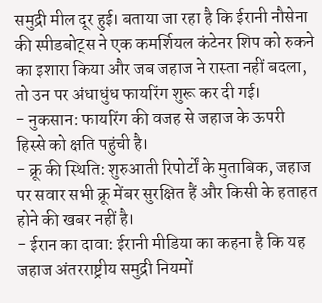समुद्री मील दूर हुई। बताया जा रहा है कि ईरानी नौसेना की स्पीडबोट्स ने एक कमर्शियल कंटेनर शिप को रुकने का इशारा किया और जब जहाज ने रास्ता नहीं बदला, तो उन पर अंधाधुंध फायरिंग शुरू कर दी गई।
- नुकसान: फायरिंग की वजह से जहाज के ऊपरी हिस्से को क्षति पहुंची है।
- क्रू की स्थिति: शुरुआती रिपोर्टों के मुताबिक, जहाज पर सवार सभी क्रू मेंबर सुरक्षित हैं और किसी के हताहत होने की खबर नहीं है।
- ईरान का दावा: ईरानी मीडिया का कहना है कि यह जहाज अंतरराष्ट्रीय समुद्री नियमों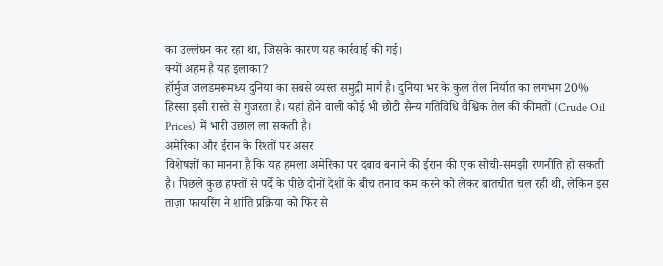का उल्लंघन कर रहा था, जिसके कारण यह कार्रवाई की गई।
क्यों अहम है यह इलाका?
हॉर्मुज जलडमरूमध्य दुनिया का सबसे व्यस्त समुद्री मार्ग है। दुनिया भर के कुल तेल निर्यात का लगभग 20% हिस्सा इसी रास्ते से गुजरता है। यहां होने वाली कोई भी छोटी सैन्य गतिविधि वैश्विक तेल की कीमतों (Crude Oil Prices) में भारी उछाल ला सकती है।
अमेरिका और ईरान के रिश्तों पर असर
विशेषज्ञों का मानना है कि यह हमला अमेरिका पर दबाव बनाने की ईरान की एक सोची-समझी रणनीति हो सकती है। पिछले कुछ हफ्तों से पर्दे के पीछे दोनों देशों के बीच तनाव कम करने को लेकर बातचीत चल रही थी, लेकिन इस ताज़ा फायरिंग ने शांति प्रक्रिया को फिर से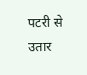पटरी से उतार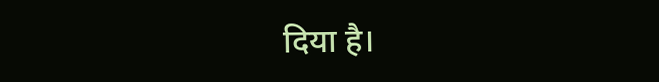दिया है।